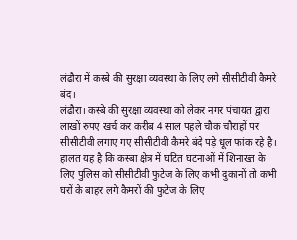लंढौरा में कस्बे की सुरक्षा व्यवस्था के लिए लगे सीसीटीवी कैमरे बंद।
लंढौरा। कस्बे की सुरक्षा व्यवस्था को लेकर नगर पंचायत द्वारा लाखों रुपए खर्च कर करीब 4 साल पहले चौक चौराहों पर सीसीटीवी लगाए गए सीसीटीवी कैमरे बंदे पड़े धूल फांक रहे है। हालत यह है कि कस्बा क्षेत्र में घटित घटनाओं में शिनाख्त के लिए पुलिस को सीसीटीवी फुटेज के लिए कभी दुकानों तो कभी घरों के बाहर लगे कैमरों की फुटेज के लिए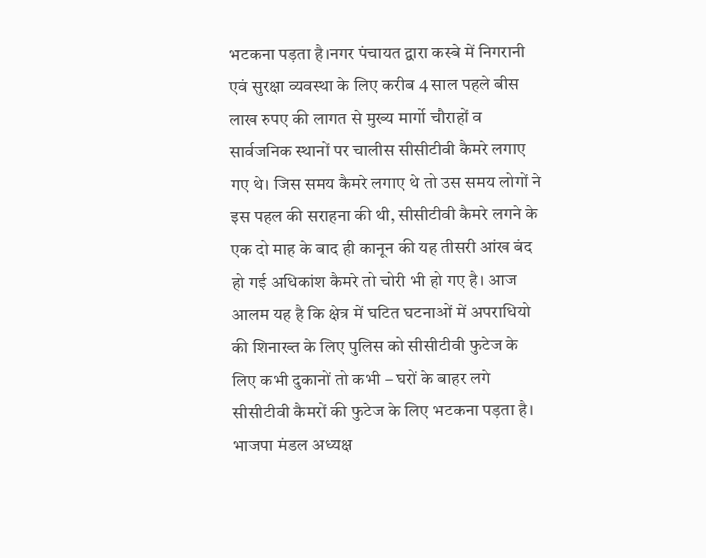भटकना पड़ता है।नगर पंचायत द्वारा कस्बे में निगरानी एवं सुरक्षा व्यवस्था के लिए करीब 4 साल पहले बीस लाख रुपए की लागत से मुख्य मार्गो चौराहों व सार्वजनिक स्थानों पर चालीस सीसीटीवी कैमरे लगाए गए थे। जिस समय कैमरे लगाए थे तो उस समय लोगों ने इस पहल की सराहना की थी, सीसीटीवी कैमरे लगने के एक दो माह के बाद ही कानून की यह तीसरी आंख बंद हो गई अधिकांश कैमरे तो चोरी भी हो गए है। आज आलम यह है कि क्षेत्र में घटित घटनाओं में अपराधियो की शिनाख्त के लिए पुलिस को सीसीटीवी फुटेज के लिए कभी दुकानों तो कभी – घरों के बाहर लगे सीसीटीवी कैमरों की फुटेज के लिए भटकना पड़ता है। भाजपा मंडल अध्यक्ष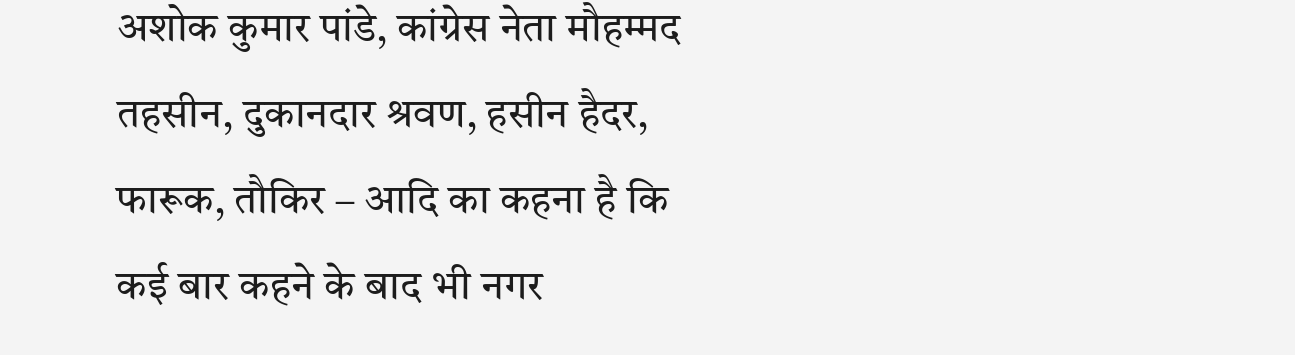अशोक कुमार पांडे, कांग्रेस नेता मौहम्मद तहसीन, दुकानदार श्रवण, हसीन हैदर, फारूक, तौकिर – आदि का कहना है कि कई बार कहने के बाद भी नगर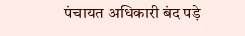पंचायत अधिकारी बंद पड़े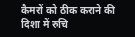कैमरों को ठीक कराने की दिशा में रुचि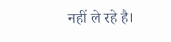नहीं ले रहे है।